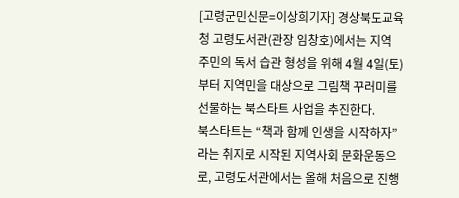[고령군민신문=이상희기자] 경상북도교육청 고령도서관(관장 임창호)에서는 지역 주민의 독서 습관 형성을 위해 4월 4일(토)부터 지역민을 대상으로 그림책 꾸러미를 선물하는 북스타트 사업을 추진한다.
북스타트는 “책과 함께 인생을 시작하자”라는 취지로 시작된 지역사회 문화운동으로, 고령도서관에서는 올해 처음으로 진행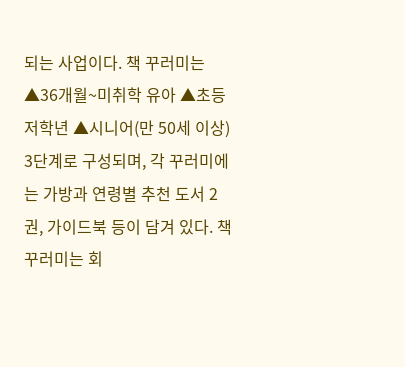되는 사업이다. 책 꾸러미는 ▲36개월~미취학 유아 ▲초등 저학년 ▲시니어(만 50세 이상) 3단계로 구성되며, 각 꾸러미에는 가방과 연령별 추천 도서 2권, 가이드북 등이 담겨 있다. 책 꾸러미는 회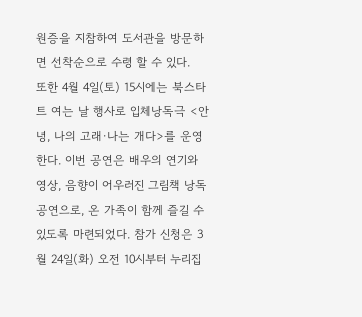원증을 지참하여 도서관을 방문하면 선착순으로 수령 할 수 있다.
또한 4월 4일(토) 15시에는 북스타트 여는 날 행사로 입체낭독극 <안녕, 나의 고래·나는 개다>를 운영한다. 이번 공연은 배우의 연기와 영상, 음향이 어우러진 그림책 낭독 공연으로, 온 가족이 함께 즐길 수 있도록 마련되었다. 참가 신청은 3월 24일(화) 오전 10시부터 누리집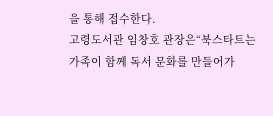을 통해 접수한다.
고령도서관 임창호 관장은“북스타트는 가족이 함께 독서 문화를 만들어가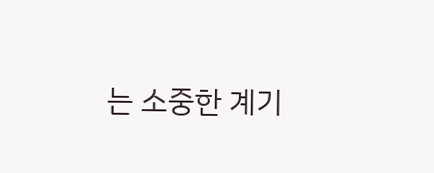는 소중한 계기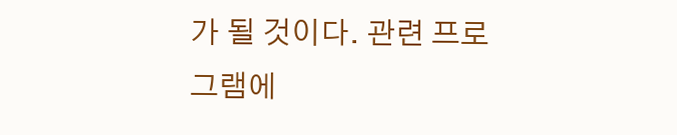가 될 것이다. 관련 프로그램에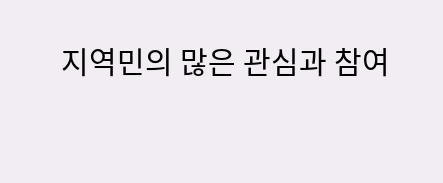지역민의 많은 관심과 참여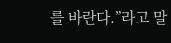를 바란다.”라고 말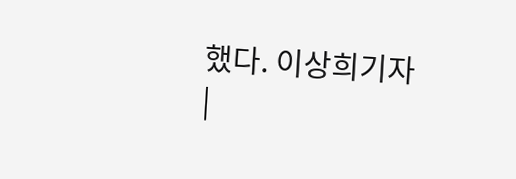했다. 이상희기자
|